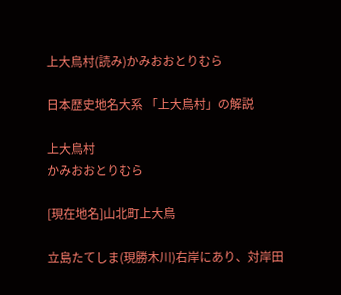上大鳥村(読み)かみおおとりむら

日本歴史地名大系 「上大鳥村」の解説

上大鳥村
かみおおとりむら

[現在地名]山北町上大鳥

立島たてしま(現勝木川)右岸にあり、対岸田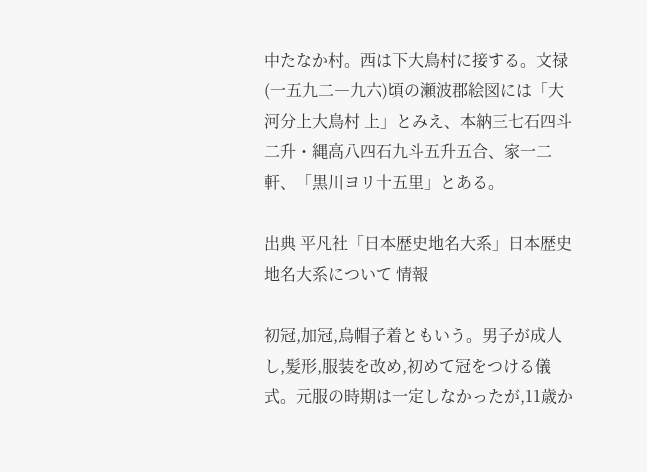中たなか村。西は下大鳥村に接する。文禄(一五九二―九六)頃の瀬波郡絵図には「大河分上大鳥村 上」とみえ、本納三七石四斗二升・縄高八四石九斗五升五合、家一二軒、「黒川ヨリ十五里」とある。

出典 平凡社「日本歴史地名大系」日本歴史地名大系について 情報

初冠,加冠,烏帽子着ともいう。男子が成人し,髪形,服装を改め,初めて冠をつける儀式。元服の時期は一定しなかったが,11歳か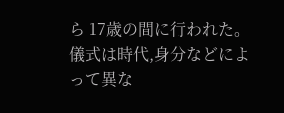ら 17歳の間に行われた。儀式は時代,身分などによって異な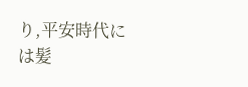り,平安時代には髪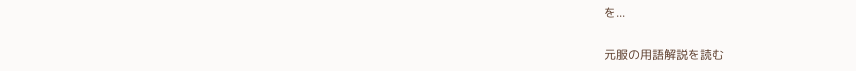を...

元服の用語解説を読む